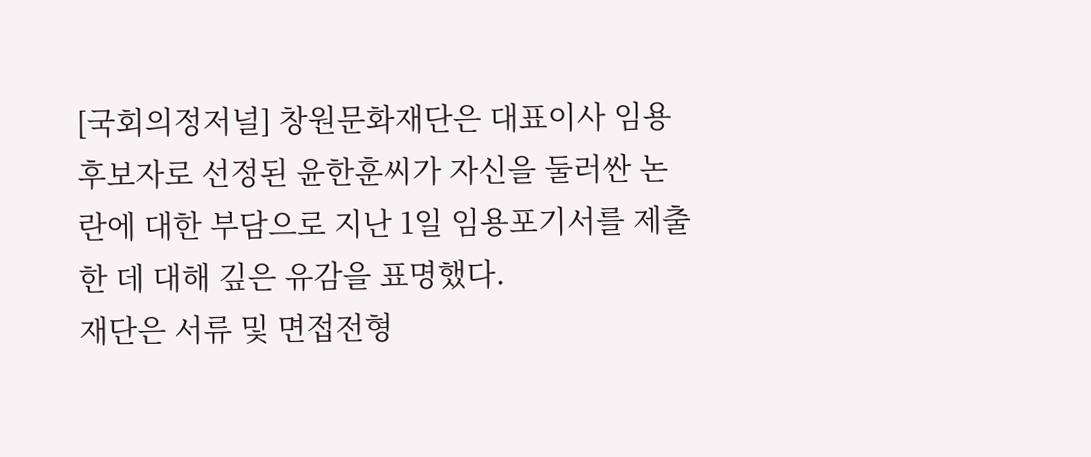[국회의정저널] 창원문화재단은 대표이사 임용후보자로 선정된 윤한훈씨가 자신을 둘러싼 논란에 대한 부담으로 지난 1일 임용포기서를 제출한 데 대해 깊은 유감을 표명했다.
재단은 서류 및 면접전형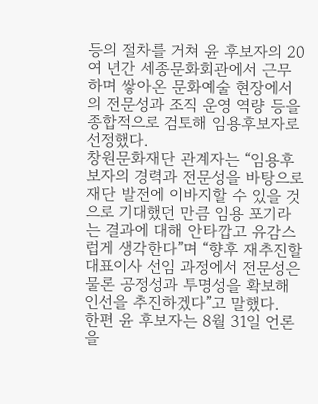등의 절차를 거쳐 윤 후보자의 20여 년간 세종문화회관에서 근무하며 쌓아온 문화예술 현장에서의 전문성과 조직 운영 역량 등을 종합적으로 검토해 임용후보자로 선정했다.
창원문화재단 관계자는 “임용후보자의 경력과 전문성을 바탕으로 재단 발전에 이바지할 수 있을 것으로 기대했던 만큼 임용 포기라는 결과에 대해 안타깝고 유감스럽게 생각한다”며 “향후 재추진할 대표이사 선임 과정에서 전문성은 물론 공정성과 투명성을 확보해 인선을 추진하겠다”고 말했다.
한편 윤 후보자는 8월 31일 언론을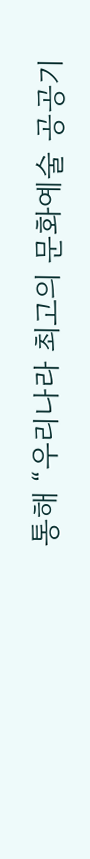통해 “우리나라 최고의 문화예술 공공기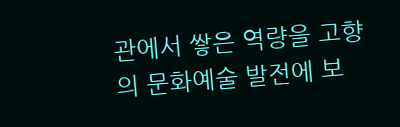관에서 쌓은 역량을 고향의 문화예술 발전에 보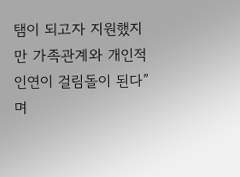탬이 되고자 지원했지만 가족관계와 개인적 인연이 걸림돌이 된다”며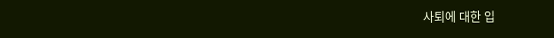사퇴에 대한 입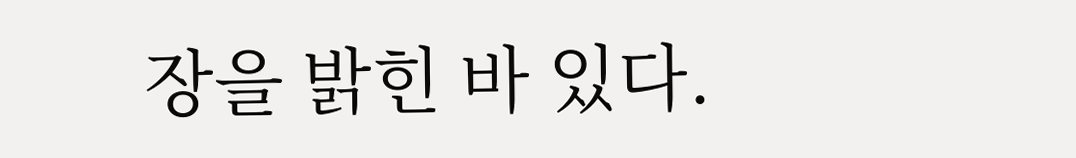장을 밝힌 바 있다.